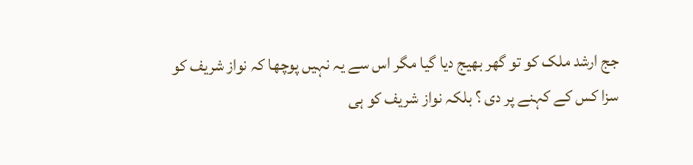جج ارشد ملک کو تو گھر بھیج دیا گیا مگر اس سے یہ نہیں پوچھا کہ نواز شریف کو سزا کس کے کہنے پر دی ؟ بلکہ نواز شریف کو ہی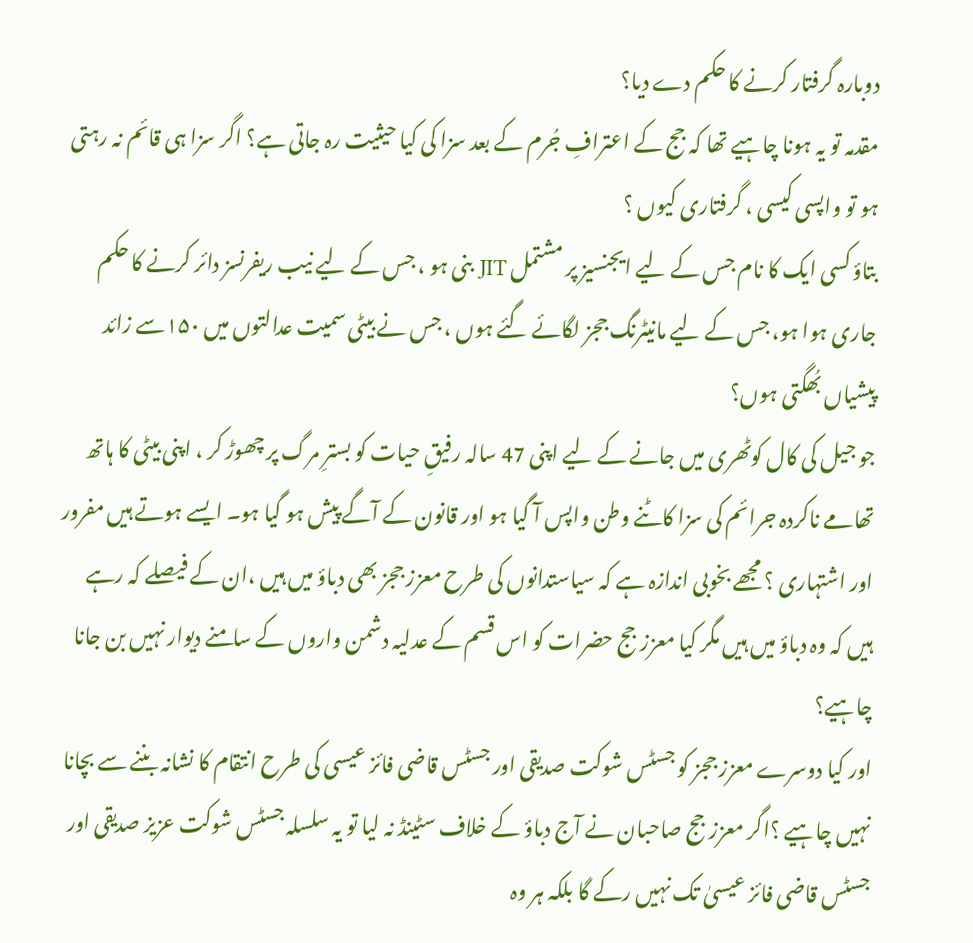دوبارہ گرفتار کرنے کا حکم دے دیا؟
مقدمہ تو یہ ہونا چاہیے تھا کہ جج کے اعترافِ جُرم کے بعد سزا کی کیا حیثیت رہ جاتی ہے؟ اگر سزا ہی قائم نہ رہتی ہو تو واپسی کیسی ، گرفتاری کیوں ؟
بتاؤ کسی ایک کا نام جس کے لیے ایجنسیز پر مشتمل JIT بنی ہو ، جس کے لیے نیب ریفرنسز دائر کرنے کا حکم جاری ہوا ہو، جس کے لیے مانیٹرنگ ججز لگائے گئے ہوں ، جس نے بیٹی سمیت عدالتوں میں ۱۵۰سے زائد پیشیاں بُھگتی ہوں؟
جو جیل کی کال کوٹھری میں جانے کے لیے اپنی 47 سالہ رفیقِ حیات کو بسترِ مرگ پر چھوڑ کر ، اپنی بیٹی کا ہاتھ تھامے ناکردہ جرائم کی سزا کاٹنے وطن واپس آ گیا ہو اور قانون کے آگے پیش ہو گیا ہو۔ ایسے ہوتے ہیں مفرور اور اشتہاری ؟ مجھے بخوبی اندازہ ہے کہ سیاستدانوں کی طرح معزز ججز بھی دباؤ میں ہیں ،ان کے فیصلے کہ رہے ہیں کہ وہ دباؤ میں ہیں مگر کیا معزز جج حضرات کو اس قسم کے عدلیہ دشمن واروں کے سامنے دیوار نہیں بن جانا چاہیے؟
اور کیا دوسرے معزز ججز کو جسٹس شوکت صدیقی اور جسٹس قاضی فائز عیسی کی طرح انتقام کا نشانہ بننے سے بچانا نہیں چاہیے ؟اگر معزز جج صاحبان نے آج دباؤ کے خلاف سٹینڈ نہ لیا تو یہ سلسلہ جسٹس شوکت عزیز صدیقی اور جسٹس قاضی فائز عیسیٰ تک نہیں رکے گا بلکہ ہر وہ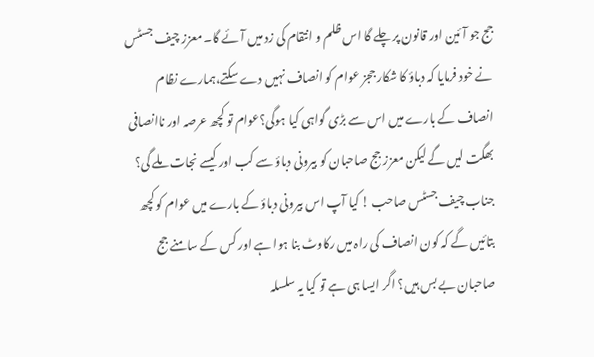جج جو آئین اور قانون پر چلے گا اس ظلم و انتقام کی زد میں آئے گا۔ معزز چیف جسٹس نے خود فرمایا کہ دباؤ کا شکار ججز عوام کو انصاف نہیں دے سکتے،ہمارے نظام انصاف کے بارے میں اس سے بڑی گواہی کیا ہوگی؟عوام تو کچھ عرصہ اور ناانصافی بھگت لیں گے لیکن معزز جج صاحبان کو بیرونی دباؤ سے کب اور کیسے نجات ملے گی؟
جناب چیف جسٹس صاحب ! کیا آپ اس بیرونی دباؤ کے بارے میں عوام کو کچھ بتائیں گے کہ کون انصاف کی راہ میں رکاوٹ بنا ہوا ہے اور کس کے سامنے جج صاحبان بے بس ہیں؟ اگر ایسا ہی ہے تو کیا یہ سلسلہ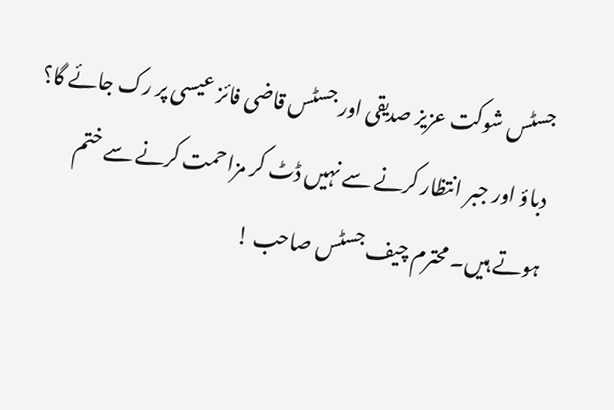جسٹس شوکت عزیز صدیقی اور جسٹس قاضی فائز عیسی پر رک جائے گا؟
دباؤ اور جبر انتظار کرنے سے نہیں ڈٹ کر مزاحمت کرنے سے ختم ہوتے ہیں۔ محترم چیف جسٹس صاحب !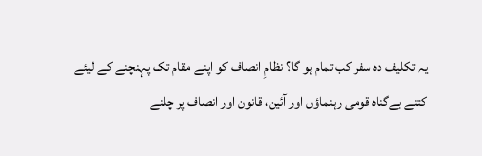یہ تکلیف دہ سفر کب تمام ہو گا؟ نظامِ انصاف کو اپنے مقام تک پہنچنے کے لیئے کتنے بےگناہ قومی رہنماؤں اور آئین، قانون اور انصاف پر چلنے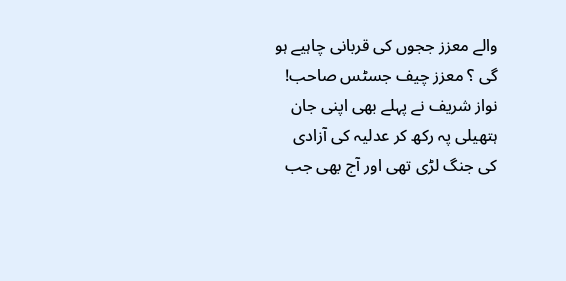والے معزز ججوں کی قربانی چاہیے ہو گی ؟ معزز چیف جسٹس صاحب! نواز شریف نے پہلے بھی اپنی جان ہتھیلی پہ رکھ کر عدلیہ کی آزادی کی جنگ لڑی تھی اور آج بھی جب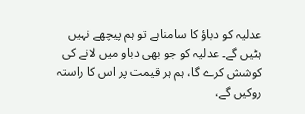عدلیہ کو دباؤ کا سامناہے تو ہم پیچھے نہیں ہٹیں گے۔ عدلیہ کو جو بھی دباو میں لانے کی کوشش کرے گا، ہم ہر قیمت پر اس کا راستہ روکیں گے،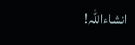انشاءاللّہ!